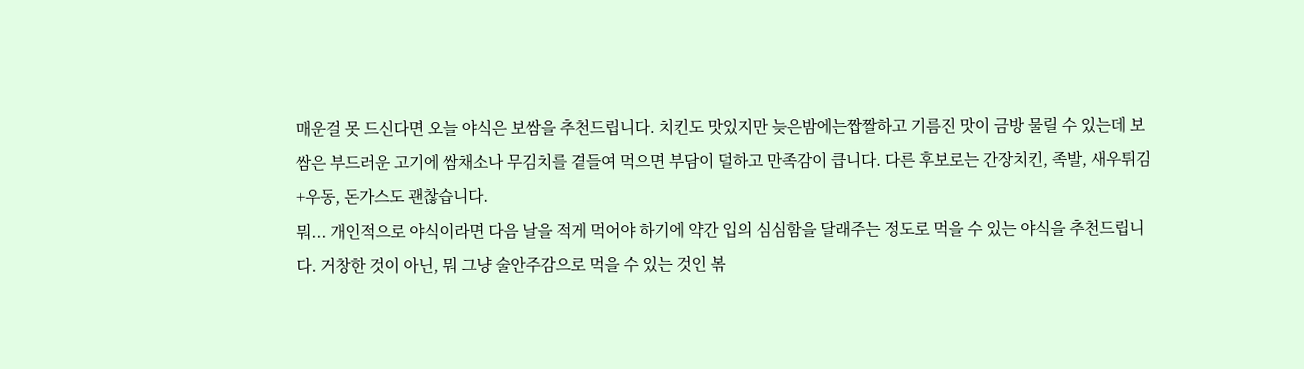매운걸 못 드신다면 오늘 야식은 보쌈을 추천드립니다. 치킨도 맛있지만 늦은밤에는짭짤하고 기름진 맛이 금방 물릴 수 있는데 보쌈은 부드러운 고기에 쌈채소나 무김치를 곁들여 먹으면 부담이 덜하고 만족감이 큽니다. 다른 후보로는 간장치킨, 족발, 새우튀김+우동, 돈가스도 괜찮습니다.
뭐... 개인적으로 야식이라면 다음 날을 적게 먹어야 하기에 약간 입의 심심함을 달래주는 정도로 먹을 수 있는 야식을 추천드립니다. 거창한 것이 아닌, 뭐 그냥 술안주감으로 먹을 수 있는 것인 볶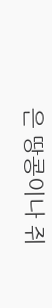은 땅콩이나 쥐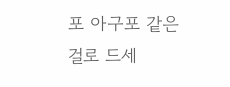포 아구포 같은 걸로 드세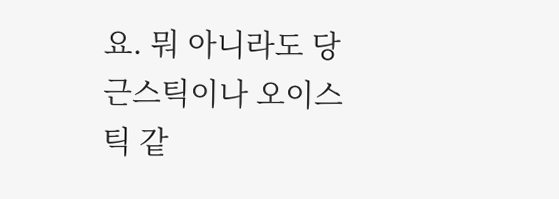요. 뭐 아니라도 당근스틱이나 오이스틱 같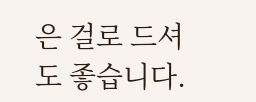은 걸로 드셔도 좋습니다.